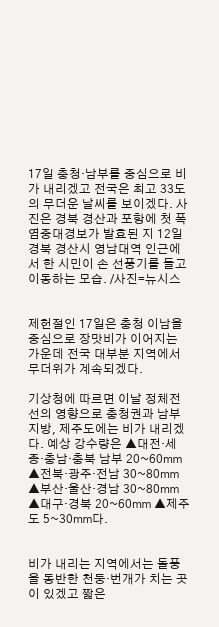17일 충청·남부를 중심으로 비가 내리겠고 전국은 최고 33도의 무더운 날씨를 보이겠다. 사진은 경북 경산과 포항에 첫 폭염중대경보가 발효된 지 12일 경북 경산시 영남대역 인근에서 한 시민이 손 선풍기를 들고 이동하는 모습. /사진=뉴시스


제헌절인 17일은 충청 이남을 중심으로 장맛비가 이어지는 가운데 전국 대부분 지역에서 무더위가 계속되겠다.

기상청에 따르면 이날 정체전선의 영향으로 충청권과 남부지방, 제주도에는 비가 내리겠다. 예상 강수량은 ▲대전·세종·충남·충북 남부 20~60㎜ ▲전북·광주·전남 30~80㎜ ▲부산·울산·경남 30~80㎜ ▲대구·경북 20~60㎜ ▲제주도 5~30㎜다.


비가 내리는 지역에서는 돌풍을 동반한 천둥·번개가 치는 곳이 있겠고 짧은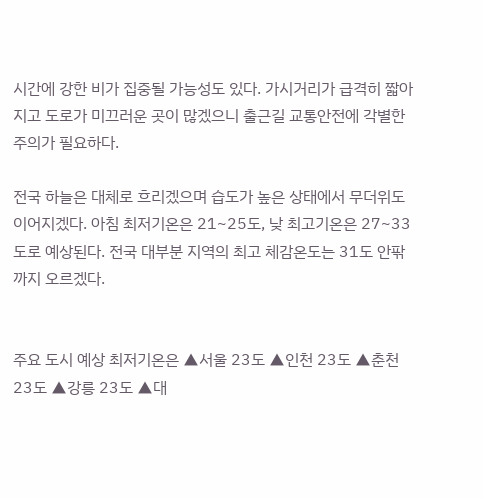시간에 강한 비가 집중될 가능성도 있다. 가시거리가 급격히 짧아지고 도로가 미끄러운 곳이 많겠으니 출근길 교통안전에 각별한 주의가 필요하다.

전국 하늘은 대체로 흐리겠으며 습도가 높은 상태에서 무더위도 이어지겠다. 아침 최저기온은 21~25도, 낮 최고기온은 27~33도로 예상된다. 전국 대부분 지역의 최고 체감온도는 31도 안팎까지 오르겠다.


주요 도시 예상 최저기온은 ▲서울 23도 ▲인천 23도 ▲춘천 23도 ▲강릉 23도 ▲대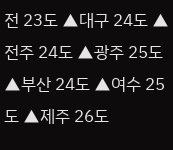전 23도 ▲대구 24도 ▲전주 24도 ▲광주 25도 ▲부산 24도 ▲여수 25도 ▲제주 26도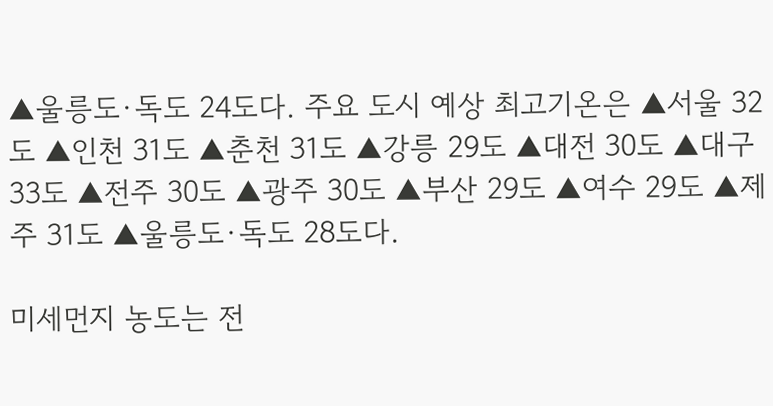▲울릉도·독도 24도다. 주요 도시 예상 최고기온은 ▲서울 32도 ▲인천 31도 ▲춘천 31도 ▲강릉 29도 ▲대전 30도 ▲대구 33도 ▲전주 30도 ▲광주 30도 ▲부산 29도 ▲여수 29도 ▲제주 31도 ▲울릉도·독도 28도다.

미세먼지 농도는 전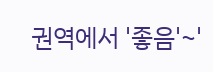권역에서 '좋음'~'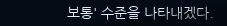보통' 수준을 나타내겠다.